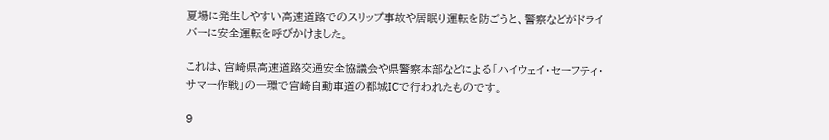夏場に発生しやすい高速道路でのスリップ事故や居眠り運転を防ごうと、警察などがドライバーに安全運転を呼びかけました。

これは、宮崎県高速道路交通安全協議会や県警察本部などによる「ハイウェイ・セーフティ・サマー作戦」の一環で宮崎自動車道の都城ICで行われたものです。

9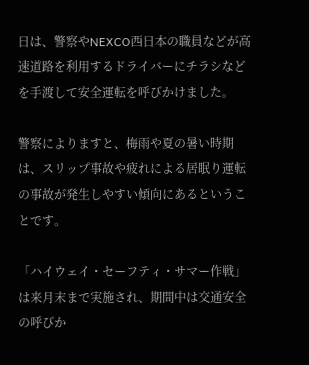日は、警察やNEXCO西日本の職員などが高速道路を利用するドライバーにチラシなどを手渡して安全運転を呼びかけました。

警察によりますと、梅雨や夏の暑い時期は、スリップ事故や疲れによる居眠り運転の事故が発生しやすい傾向にあるということです。

「ハイウェイ・セーフティ・サマー作戦」は来月末まで実施され、期間中は交通安全の呼びか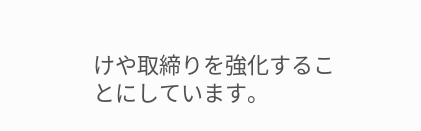けや取締りを強化することにしています。